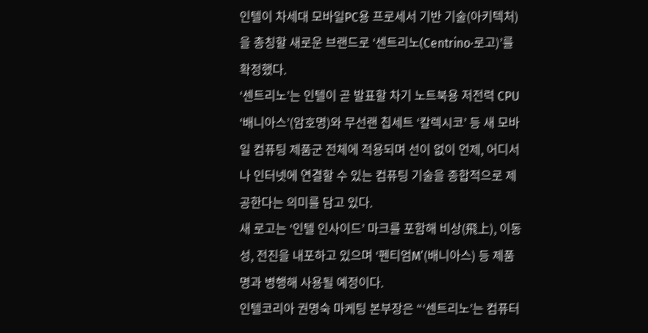인텔이 차세대 모바일PC용 프로세서 기반 기술(아키텍처)을 총칭할 새로운 브랜드로 ‘센트리노(Centrino·로고)’를 확정했다.
‘센트리노’는 인텔이 곧 발표할 차기 노트북용 저전력 CPU ‘배니아스’(암호명)와 무선랜 칩세트 ‘칼렉시코’ 등 새 모바일 컴퓨팅 제품군 전체에 적용되며 선이 없이 언제, 어디서나 인터넷에 연결할 수 있는 컴퓨팅 기술을 종합적으로 제공한다는 의미를 담고 있다.
새 로고는 ‘인텔 인사이드’ 마크를 포함해 비상(飛上), 이동성, 전진을 내포하고 있으며 ‘펜티엄M’(배니아스) 등 제품명과 병행해 사용될 예정이다.
인텔코리아 권명숙 마케팅 본부장은 “‘센트리노’는 컴퓨터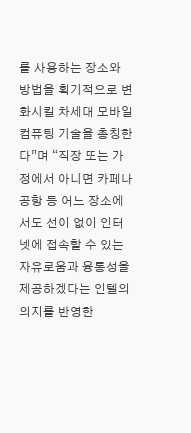를 사용하는 장소와 방법을 획기적으로 변화시킬 차세대 모바일 컴퓨팅 기술을 총칭한다”며 “직장 또는 가정에서 아니면 카페나 공항 등 어느 장소에서도 선이 없이 인터넷에 접속할 수 있는 자유로움과 융통성을 제공하겠다는 인텔의 의지를 반영한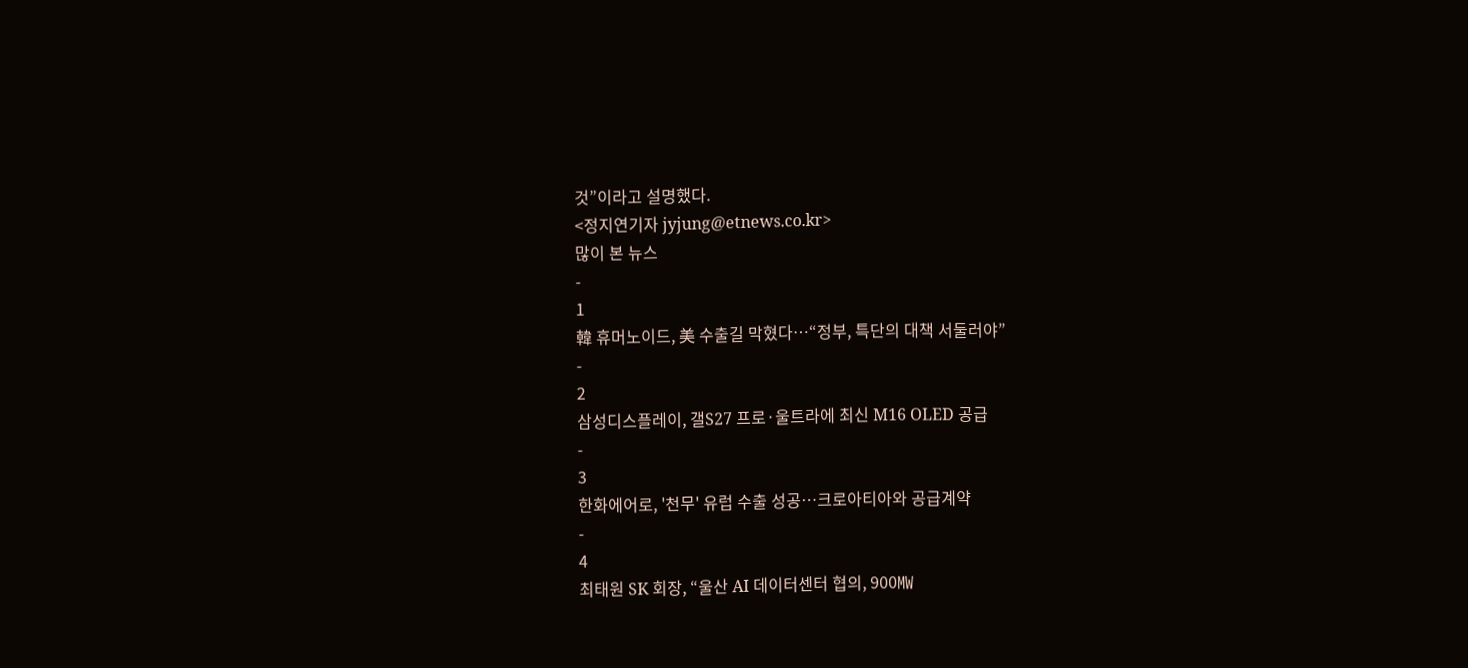것”이라고 설명했다.
<정지연기자 jyjung@etnews.co.kr>
많이 본 뉴스
-
1
韓 휴머노이드, 美 수출길 막혔다…“정부, 특단의 대책 서둘러야”
-
2
삼성디스플레이, 갤S27 프로·울트라에 최신 M16 OLED 공급
-
3
한화에어로, '천무' 유럽 수출 성공…크로아티아와 공급계약
-
4
최태원 SK 회장, “울산 AI 데이터센터 협의, 900㎿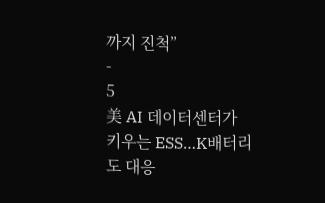까지 진척”
-
5
美 AI 데이터센터가 키우는 ESS…K배터리도 대응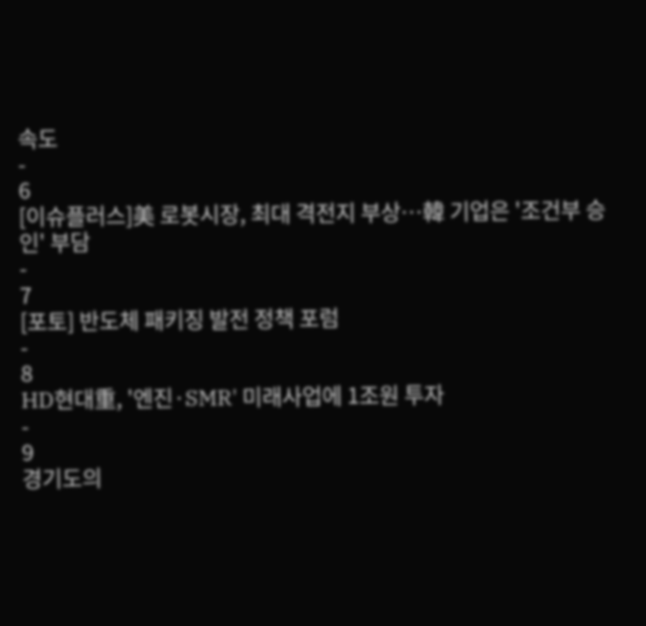속도
-
6
[이슈플러스]美 로봇시장, 최대 격전지 부상…韓 기업은 '조건부 승인' 부담
-
7
[포토] 반도체 패키징 발전 정책 포럼
-
8
HD현대重, '엔진·SMR' 미래사업에 1조원 투자
-
9
경기도의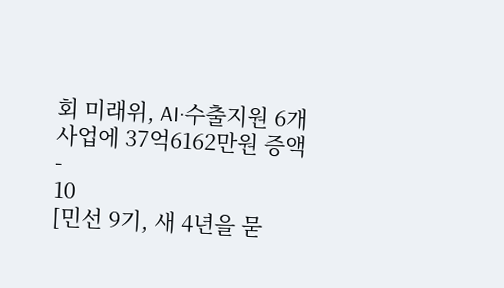회 미래위, AI·수출지원 6개 사업에 37억6162만원 증액
-
10
[민선 9기, 새 4년을 묻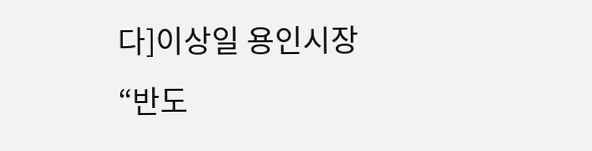다]이상일 용인시장 “반도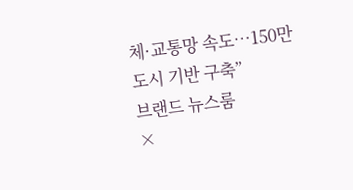체·교통망 속도…150만 도시 기반 구축”
브랜드 뉴스룸
×